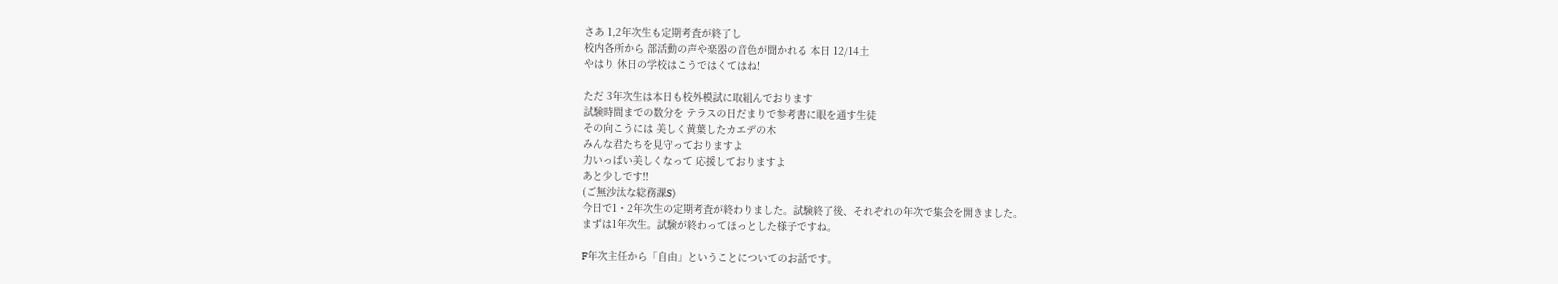さあ 1,2年次生も定期考査が終了し
校内各所から 部活動の声や楽器の音色が聞かれる 本日 12/14土
やはり 休日の学校はこうではくてはね!

ただ 3年次生は本日も校外模試に取組んでおります
試験時間までの数分を テラスの日だまりで参考書に眼を通す生徒
その向こうには 美しく黄葉したカエデの木
みんな君たちを見守っておりますよ
力いっぱい美しくなって 応援しておりますよ
あと少しです!!
(ご無沙汰な総務課S)
今日で1・2年次生の定期考査が終わりました。試験終了後、それぞれの年次で集会を開きました。
まずは1年次生。試験が終わってほっとした様子ですね。

F年次主任から「自由」ということについてのお話です。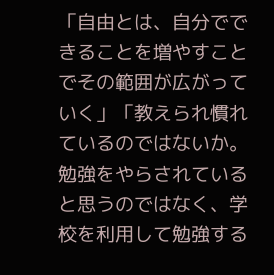「自由とは、自分でできることを増やすことでその範囲が広がっていく」「教えられ慣れているのではないか。勉強をやらされていると思うのではなく、学校を利用して勉強する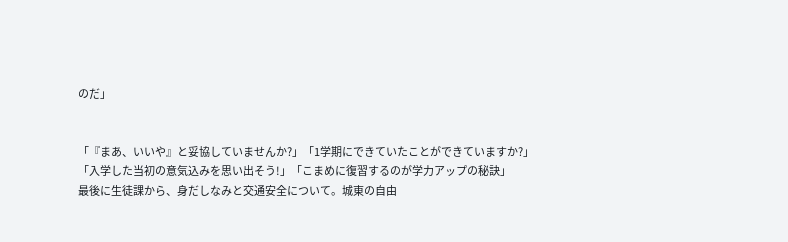のだ」


「『まあ、いいや』と妥協していませんか?」「1学期にできていたことができていますか?」
「入学した当初の意気込みを思い出そう!」「こまめに復習するのが学力アップの秘訣」
最後に生徒課から、身だしなみと交通安全について。城東の自由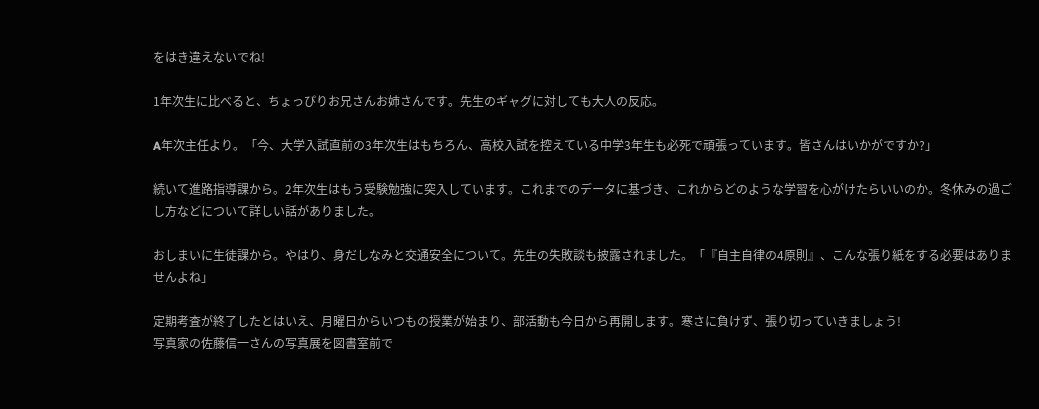をはき違えないでね!

1年次生に比べると、ちょっぴりお兄さんお姉さんです。先生のギャグに対しても大人の反応。

A年次主任より。「今、大学入試直前の3年次生はもちろん、高校入試を控えている中学3年生も必死で頑張っています。皆さんはいかがですか?」

続いて進路指導課から。2年次生はもう受験勉強に突入しています。これまでのデータに基づき、これからどのような学習を心がけたらいいのか。冬休みの過ごし方などについて詳しい話がありました。

おしまいに生徒課から。やはり、身だしなみと交通安全について。先生の失敗談も披露されました。「『自主自律の4原則』、こんな張り紙をする必要はありませんよね」

定期考査が終了したとはいえ、月曜日からいつもの授業が始まり、部活動も今日から再開します。寒さに負けず、張り切っていきましょう!
写真家の佐藤信一さんの写真展を図書室前で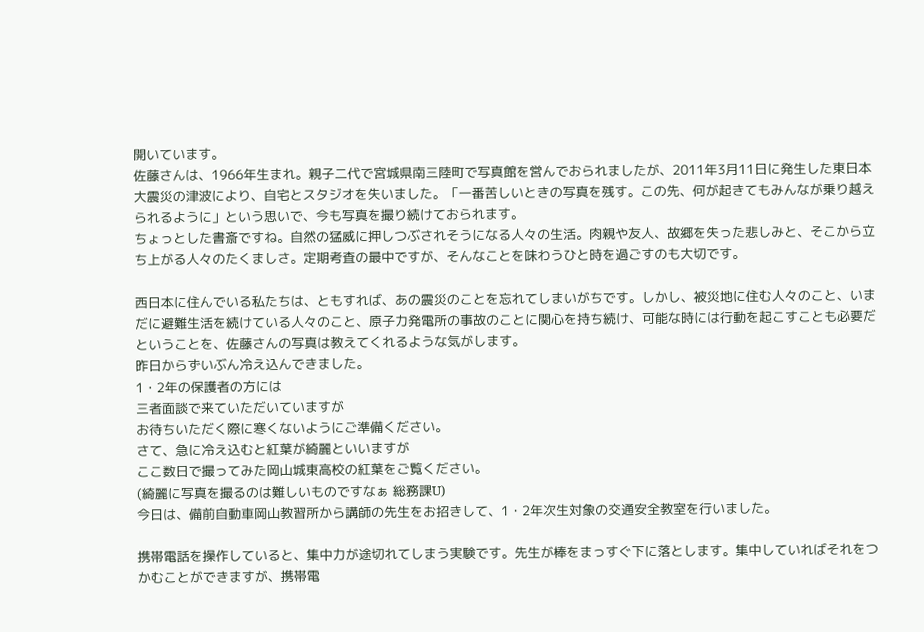開いています。
佐藤さんは、1966年生まれ。親子二代で宮城県南三陸町で写真館を営んでおられましたが、2011年3月11日に発生した東日本大震災の津波により、自宅とスタジオを失いました。「一番苦しいときの写真を残す。この先、何が起きてもみんなが乗り越えられるように」という思いで、今も写真を撮り続けておられます。
ちょっとした書斎ですね。自然の猛威に押しつぶされそうになる人々の生活。肉親や友人、故郷を失った悲しみと、そこから立ち上がる人々のたくましさ。定期考査の最中ですが、そんなことを味わうひと時を過ごすのも大切です。

西日本に住んでいる私たちは、ともすれば、あの震災のことを忘れてしまいがちです。しかし、被災地に住む人々のこと、いまだに避難生活を続けている人々のこと、原子力発電所の事故のことに関心を持ち続け、可能な時には行動を起こすことも必要だということを、佐藤さんの写真は教えてくれるような気がします。
昨日からずいぶん冷え込んできました。
1・2年の保護者の方には
三者面談で来ていただいていますが
お待ちいただく際に寒くないようにご準備ください。
さて、急に冷え込むと紅葉が綺麗といいますが
ここ数日で撮ってみた岡山城東高校の紅葉をご覧ください。
(綺麗に写真を撮るのは難しいものですなぁ 総務課U)
今日は、備前自動車岡山教習所から講師の先生をお招きして、1・2年次生対象の交通安全教室を行いました。

携帯電話を操作していると、集中力が途切れてしまう実験です。先生が棒をまっすぐ下に落とします。集中していればそれをつかむことができますが、携帯電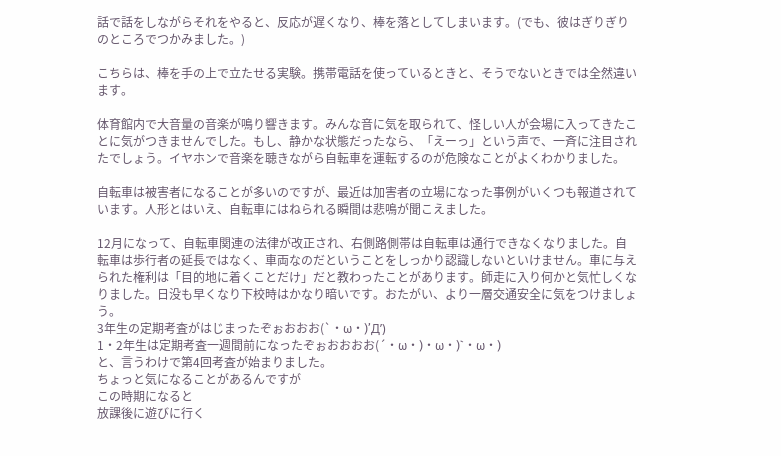話で話をしながらそれをやると、反応が遅くなり、棒を落としてしまいます。(でも、彼はぎりぎりのところでつかみました。)

こちらは、棒を手の上で立たせる実験。携帯電話を使っているときと、そうでないときでは全然違います。

体育館内で大音量の音楽が鳴り響きます。みんな音に気を取られて、怪しい人が会場に入ってきたことに気がつきませんでした。もし、静かな状態だったなら、「えーっ」という声で、一斉に注目されたでしょう。イヤホンで音楽を聴きながら自転車を運転するのが危険なことがよくわかりました。

自転車は被害者になることが多いのですが、最近は加害者の立場になった事例がいくつも報道されています。人形とはいえ、自転車にはねられる瞬間は悲鳴が聞こえました。

12月になって、自転車関連の法律が改正され、右側路側帯は自転車は通行できなくなりました。自転車は歩行者の延長ではなく、車両なのだということをしっかり認識しないといけません。車に与えられた権利は「目的地に着くことだけ」だと教わったことがあります。師走に入り何かと気忙しくなりました。日没も早くなり下校時はかなり暗いです。おたがい、より一層交通安全に気をつけましょう。
3年生の定期考査がはじまったぞぉおおお(`・ω・)’Д’)
1・2年生は定期考査一週間前になったぞぉおおおお(´・ω・)・ω・)`・ω・)
と、言うわけで第4回考査が始まりました。
ちょっと気になることがあるんですが
この時期になると
放課後に遊びに行く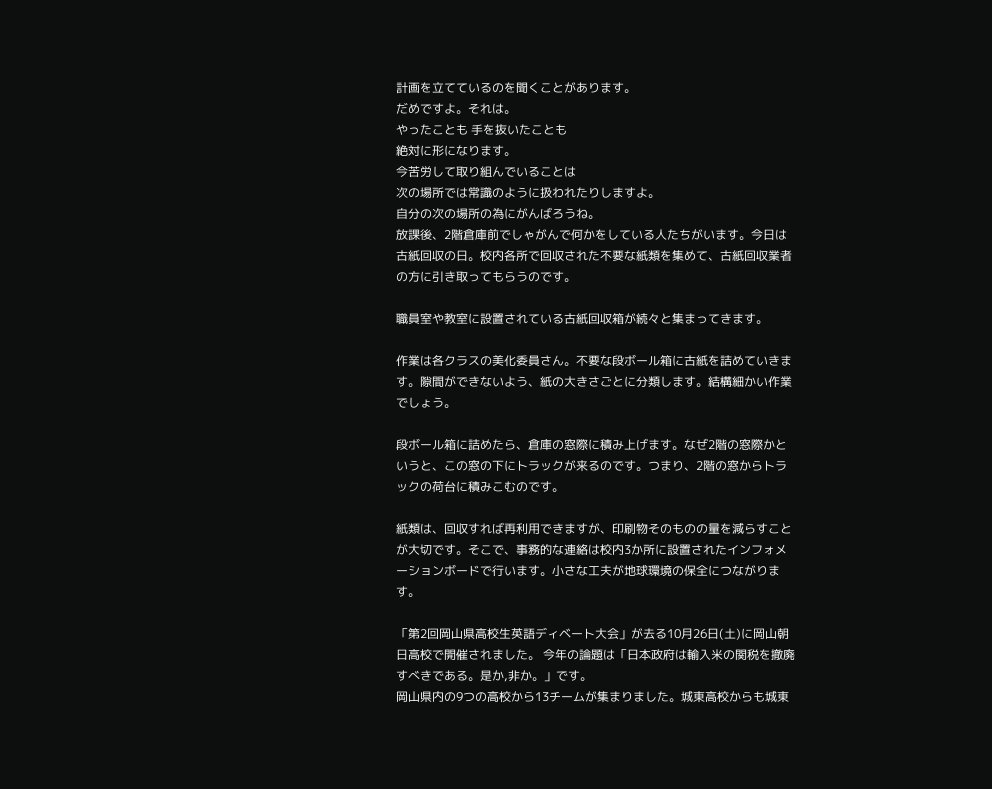計画を立てているのを聞くことがあります。
だめですよ。それは。
やったことも 手を抜いたことも
絶対に形になります。
今苦労して取り組んでいることは
次の場所では常識のように扱われたりしますよ。
自分の次の場所の為にがんばろうね。
放課後、2階倉庫前でしゃがんで何かをしている人たちがいます。今日は古紙回収の日。校内各所で回収された不要な紙類を集めて、古紙回収業者の方に引き取ってもらうのです。

職員室や教室に設置されている古紙回収箱が続々と集まってきます。

作業は各クラスの美化委員さん。不要な段ボール箱に古紙を詰めていきます。隙間ができないよう、紙の大きさごとに分類します。結構細かい作業でしょう。

段ボール箱に詰めたら、倉庫の窓際に積み上げます。なぜ2階の窓際かというと、この窓の下にトラックが来るのです。つまり、2階の窓からトラックの荷台に積みこむのです。

紙類は、回収すれば再利用できますが、印刷物そのものの量を減らすことが大切です。そこで、事務的な連絡は校内3か所に設置されたインフォメーションボードで行います。小さな工夫が地球環境の保全につながります。

「第2回岡山県高校生英語ディベート大会」が去る10月26日(土)に岡山朝日高校で開催されました。 今年の論題は「日本政府は輸入米の関税を撤廃すべきである。是か,非か。」です。
岡山県内の9つの高校から13チームが集まりました。城東高校からも城東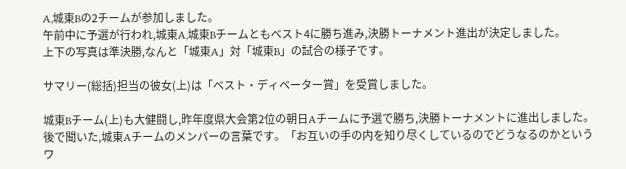A,城東Bの2チームが参加しました。
午前中に予選が行われ,城東A,城東Bチームともベスト4に勝ち進み,決勝トーナメント進出が決定しました。
上下の写真は準決勝,なんと「城東A」対「城東B」の試合の様子です。

サマリー(総括)担当の彼女(上)は「ベスト・ディベーター賞」を受賞しました。

城東Bチーム(上)も大健闘し,昨年度県大会第2位の朝日Aチームに予選で勝ち,決勝トーナメントに進出しました。
後で聞いた,城東Aチームのメンバーの言葉です。「お互いの手の内を知り尽くしているのでどうなるのかというワ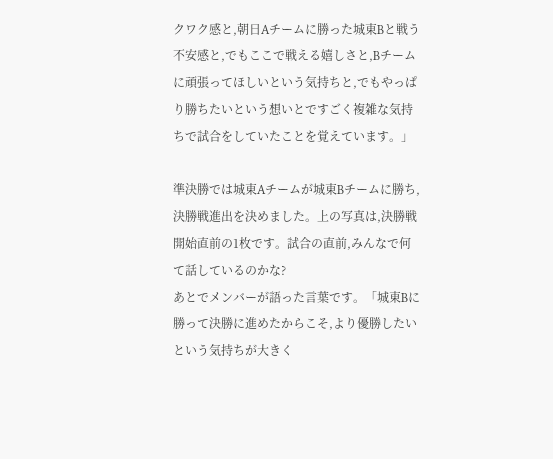クワク感と,朝日Aチームに勝った城東Bと戦う不安感と,でもここで戦える嬉しさと,Bチームに頑張ってほしいという気持ちと,でもやっぱり勝ちたいという想いとですごく複雑な気持ちで試合をしていたことを覚えています。」

準決勝では城東Aチームが城東Bチームに勝ち,決勝戦進出を決めました。上の写真は,決勝戦開始直前の1枚です。試合の直前,みんなで何て話しているのかな?
あとでメンバーが語った言葉です。「城東Bに勝って決勝に進めたからこそ,より優勝したいという気持ちが大きく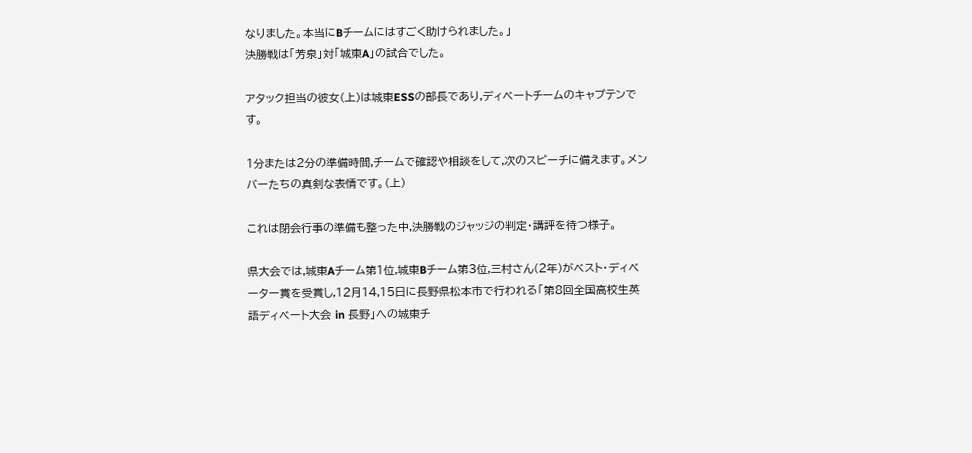なりました。本当にBチームにはすごく助けられました。」
決勝戦は「芳泉」対「城東A」の試合でした。

アタック担当の彼女(上)は城東ESSの部長であり,ディベートチームのキャプテンです。

1分または2分の準備時間,チームで確認や相談をして,次のスピーチに備えます。メンバーたちの真剣な表情です。(上)

これは閉会行事の準備も整った中,決勝戦のジャッジの判定・講評を待つ様子。

県大会では,城東Aチーム第1位,城東Bチーム第3位,三村さん(2年)がベスト・ディベーター賞を受賞し,12月14,15日に長野県松本市で行われる「第8回全国高校生英語ディベート大会 in 長野」への城東チ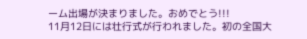ーム出場が決まりました。おめでとう!!!
11月12日には壮行式が行われました。初の全国大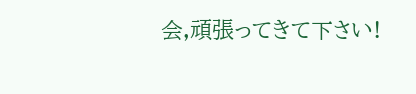会,頑張ってきて下さい!